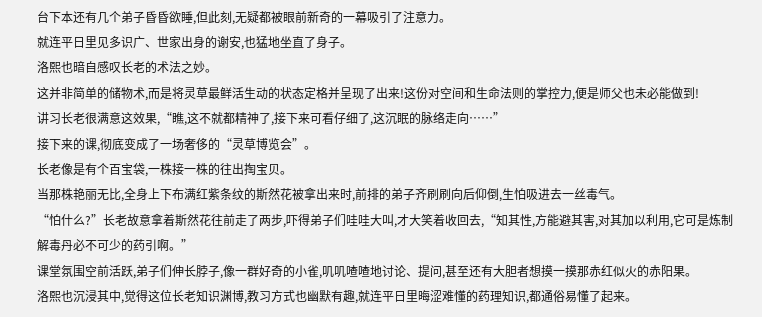台下本还有几个弟子昏昏欲睡,但此刻,无疑都被眼前新奇的一幕吸引了注意力。
就连平日里见多识广、世家出身的谢安,也猛地坐直了身子。
洛熙也暗自感叹长老的术法之妙。
这并非简单的储物术,而是将灵草最鲜活生动的状态定格并呈现了出来!这份对空间和生命法则的掌控力,便是师父也未必能做到!
讲习长老很满意这效果,“瞧,这不就都精神了,接下来可看仔细了,这沉眠的脉络走向……”
接下来的课,彻底变成了一场奢侈的“灵草博览会”。
长老像是有个百宝袋,一株接一株的往出掏宝贝。
当那株艳丽无比,全身上下布满红紫条纹的斯然花被拿出来时,前排的弟子齐刷刷向后仰倒,生怕吸进去一丝毒气。
“怕什么?”长老故意拿着斯然花往前走了两步,吓得弟子们哇哇大叫,才大笑着收回去,“知其性,方能避其害,对其加以利用,它可是炼制解毒丹必不可少的药引啊。”
课堂氛围空前活跃,弟子们伸长脖子,像一群好奇的小雀,叽叽喳喳地讨论、提问,甚至还有大胆者想摸一摸那赤红似火的赤阳果。
洛熙也沉浸其中,觉得这位长老知识渊博,教习方式也幽默有趣,就连平日里晦涩难懂的药理知识,都通俗易懂了起来。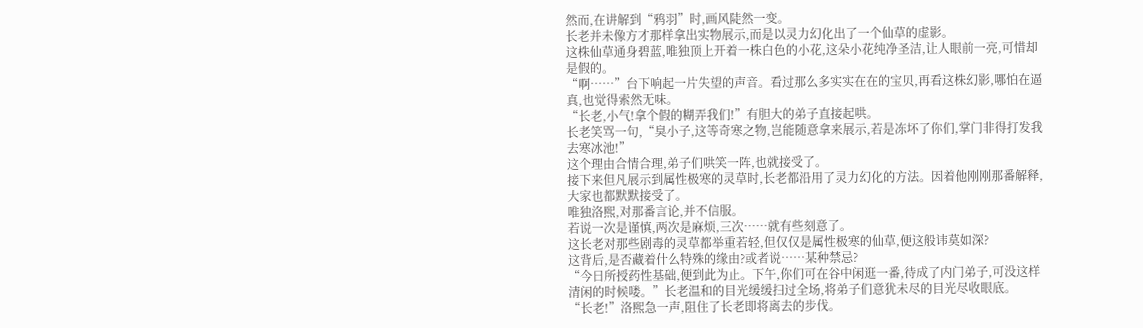然而,在讲解到“鸦羽”时,画风陡然一变。
长老并未像方才那样拿出实物展示,而是以灵力幻化出了一个仙草的虚影。
这株仙草通身碧蓝,唯独顶上开着一株白色的小花,这朵小花纯净圣洁,让人眼前一亮,可惜却是假的。
“啊……”台下响起一片失望的声音。看过那么多实实在在的宝贝,再看这株幻影,哪怕在逼真,也觉得索然无味。
“长老,小气!拿个假的糊弄我们!”有胆大的弟子直接起哄。
长老笑骂一句,“臭小子,这等奇寒之物,岂能随意拿来展示,若是冻坏了你们,掌门非得打发我去寒冰池!”
这个理由合情合理,弟子们哄笑一阵,也就接受了。
接下来但凡展示到属性极寒的灵草时,长老都沿用了灵力幻化的方法。因着他刚刚那番解释,大家也都默默接受了。
唯独洛熙,对那番言论,并不信服。
若说一次是谨慎,两次是麻烦,三次……就有些刻意了。
这长老对那些剧毒的灵草都举重若轻,但仅仅是属性极寒的仙草,便这般讳莫如深?
这背后,是否藏着什么特殊的缘由?或者说……某种禁忌?
“今日所授药性基础,便到此为止。下午,你们可在谷中闲逛一番,待成了内门弟子,可没这样清闲的时候喽。”长老温和的目光缓缓扫过全场,将弟子们意犹未尽的目光尽收眼底。
“长老!”洛熙急一声,阻住了长老即将离去的步伐。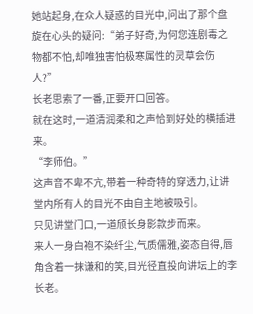她站起身,在众人疑惑的目光中,问出了那个盘旋在心头的疑问:“弟子好奇,为何您连剧毒之物都不怕,却唯独害怕极寒属性的灵草会伤人?”
长老思索了一番,正要开口回答。
就在这时,一道清润柔和之声恰到好处的横插进来。
“李师伯。”
这声音不卑不亢,带着一种奇特的穿透力,让讲堂内所有人的目光不由自主地被吸引。
只见讲堂门口,一道颀长身影款步而来。
来人一身白袍不染纤尘,气质儒雅,姿态自得,唇角含着一抹谦和的笑,目光径直投向讲坛上的李长老。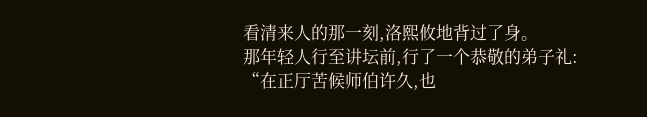看清来人的那一刻,洛熙攸地背过了身。
那年轻人行至讲坛前,行了一个恭敬的弟子礼:
“在正厅苦候师伯许久,也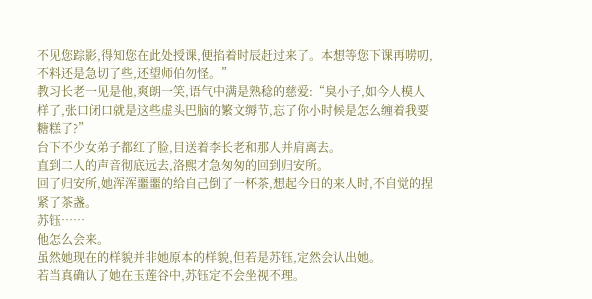不见您踪影,得知您在此处授课,便掐着时辰赶过来了。本想等您下课再唠叨,不料还是急切了些,还望师伯勿怪。”
教习长老一见是他,爽朗一笑,语气中满是熟稔的慈爱:“臭小子,如今人模人样了,张口闭口就是这些虚头巴脑的繁文缛节,忘了你小时候是怎么缠着我要糖糕了?”
台下不少女弟子都红了脸,目送着李长老和那人并肩离去。
直到二人的声音彻底远去,洛熙才急匆匆的回到归安所。
回了归安所,她浑浑噩噩的给自己倒了一杯茶,想起今日的来人时,不自觉的捏紧了茶盏。
苏钰……
他怎么会来。
虽然她现在的样貌并非她原本的样貌,但若是苏钰,定然会认出她。
若当真确认了她在玉莲谷中,苏钰定不会坐视不理。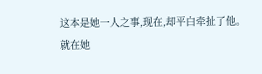这本是她一人之事,现在,却平白牵扯了他。
就在她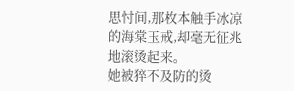思忖间,那枚本触手冰凉的海棠玉戒,却毫无征兆地滚烫起来。
她被猝不及防的烫